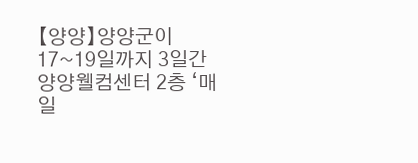【양양】양양군이 17~19일까지 3일간 양양웰컴센터 2층 ‘매일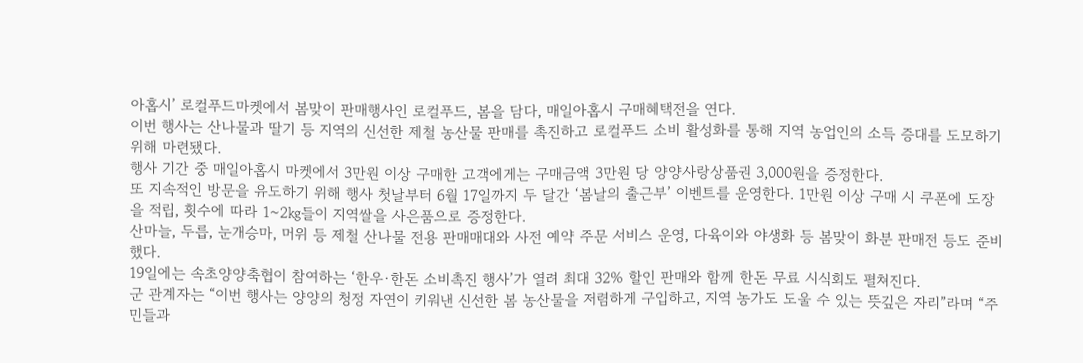아홉시’ 로컬푸드마켓에서 봄맞이 판매행사인 로컬푸드, 봄을 담다, 매일아홉시 구매혜택전을 연다.
이번 행사는 산나물과 딸기 등 지역의 신선한 제철 농산물 판매를 촉진하고 로컬푸드 소비 활성화를 통해 지역 농업인의 소득 증대를 도모하기 위해 마련됐다.
행사 기간 중 매일아홉시 마켓에서 3만원 이상 구매한 고객에게는 구매금액 3만원 당 양양사랑상품권 3,000원을 증정한다.
또 지속적인 방문을 유도하기 위해 행사 첫날부터 6월 17일까지 두 달간 ‘봄날의 출근부’ 이벤트를 운영한다. 1만원 이상 구매 시 쿠폰에 도장을 적립, 횟수에 따라 1~2㎏들이 지역쌀을 사은품으로 증정한다.
산마늘, 두릅, 눈개승마, 머위 등 제철 산나물 전용 판매매대와 사전 예약 주문 서비스 운영, 다육이와 야생화 등 봄맞이 화분 판매전 등도 준비했다.
19일에는 속초양양축협이 참여하는 ‘한우·한돈 소비촉진 행사’가 열려 최대 32% 할인 판매와 함께 한돈 무료 시식회도 펼쳐진다.
군 관계자는 “이번 행사는 양양의 청정 자연이 키워낸 신선한 봄 농산물을 저렴하게 구입하고, 지역 농가도 도울 수 있는 뜻깊은 자리”라며 “주민들과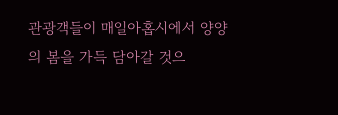관광객들이 매일아홉시에서 양양의 봄을 가득 담아갈 것으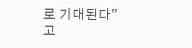로 기대된다”고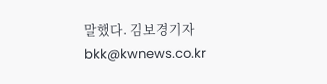말했다. 김보경기자 bkk@kwnews.co.kr